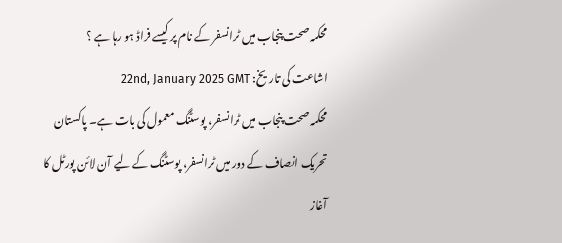محکمہ صحت پنجاب میں ٹرانسفر کے نام پر کیسے فراڈ ہو رہا ہے ؟
اشاعت کی تاریخ: 22nd, January 2025 GMT
محکمہ صحت پنجاب میں ٹرانسفر، پوسٹنگ معمول کی بات ہے۔ پاکستان تحریک انصاف کے دور میں ٹرانسفر، پوسٹنگ کے لیے آن لائن پورٹل کا آغاز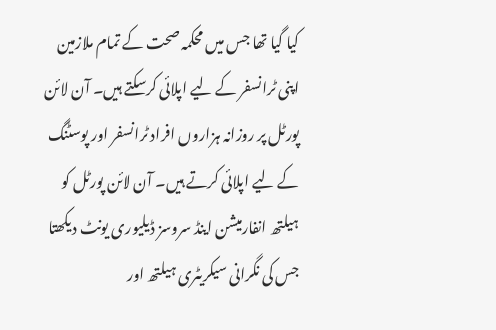کیا گیا تھا جس میں محکمہ صحت کے تمام ملازمین اپنی ٹرانسفر کے لیے اپلائی کرسکتے ہیں۔ آن لائن پورٹل پر روزانہ ہزاروں افراد ٹرانسفر اور پوسٹنگ کے لیے اپلائی کرتے ہیں۔ آن لائن پورٹل کو ہیلتھ انفارمیشن اینڈ سروسز ڈیلیوری یونٹ دیکھتا جس کی نگرانی سیکریٹری ہیلتھ اور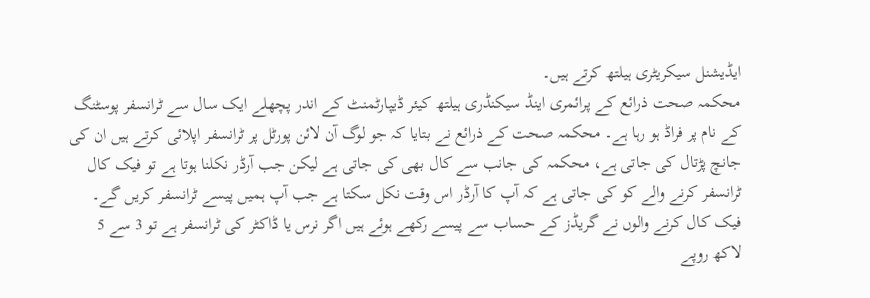ایڈیشنل سیکریٹری ہیلتھ کرتے ہیں۔
محکمہ صحت ذرائع کے پرائمری اینڈ سیکنڈری ہیلتھ کیئر ڈیپارٹمنٹ کے اندر پچھلے ایک سال سے ٹرانسفر پوسٹنگ کے نام پر فراڈ ہو رہا ہے۔ محکمہ صحت کے ذرائع نے بتایا کہ جو لوگ آن لائن پورٹل پر ٹرانسفر اپلائی کرتے ہیں ان کی جانچ پڑتال کی جاتی ہے، محکمہ کی جانب سے کال بھی کی جاتی ہے لیکن جب آرڈر نکلنا ہوتا ہے تو فیک کال ٹرانسفر کرنے والے کو کی جاتی ہے کہ آپ کا آرڈر اس وقت نکل سکتا ہے جب آپ ہمیں پیسے ٹرانسفر کریں گے۔
فیک کال کرنے والوں نے گریڈز کے حساب سے پیسے رکھے ہوئے ہیں اگر نرس یا ڈاکٹر کی ٹرانسفر ہے تو 3 سے 5 لاکھ روپے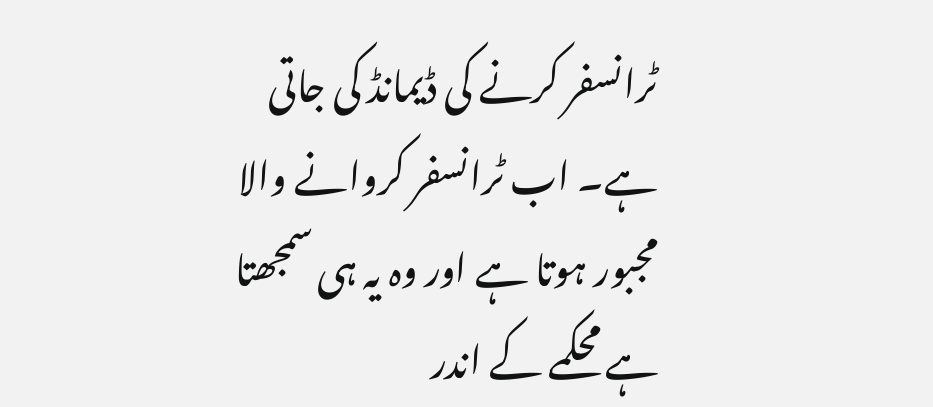ٹرانسفر کرنے کی ڈیمانڈ کی جاتی ہے۔ اب ٹرانسفر کروانے والا مجبور ہوتا ہے اور وہ یہ ہی سمجھتا ہے محکمے کے اندر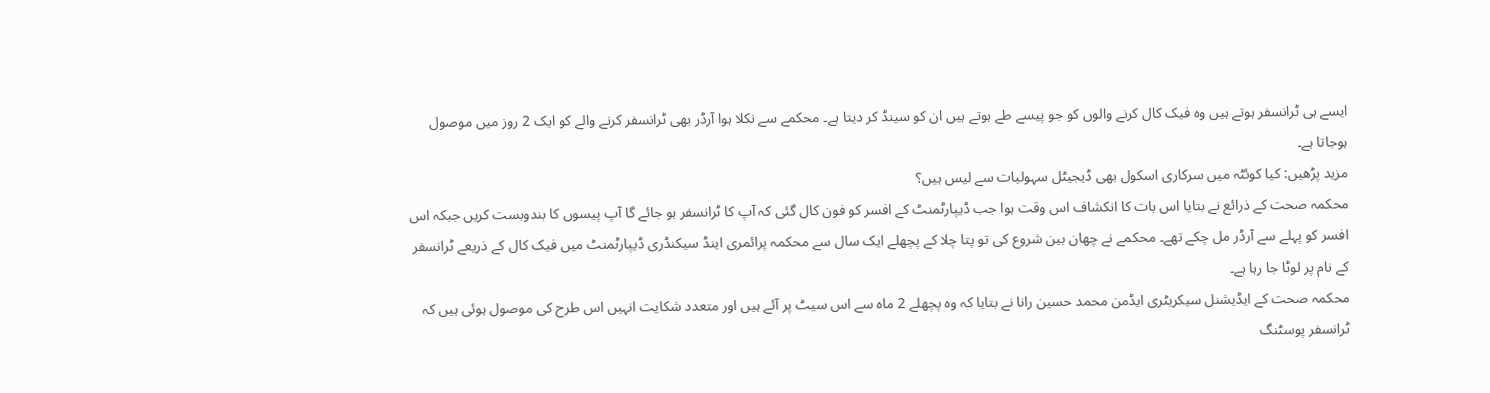ایسے ہی ٹرانسفر ہوتے ہیں وہ فیک کال کرنے والوں کو جو پیسے طے ہوتے ہیں ان کو سینڈ کر دیتا ہے۔ محکمے سے نکلا ہوا آرڈر بھی ٹرانسفر کرنے والے کو ایک 2 روز میں موصول ہوجاتا ہے۔
مزید پڑھیں: کیا کوئٹہ میں سرکاری اسکول بھی ڈیجیٹل سہولیات سے لیس ہیں؟
محکمہ صحت کے ذرائع نے بتایا اس بات کا انکشاف اس وقت ہوا جب ڈیپارٹمنٹ کے افسر کو فون کال گئی کہ آپ کا ٹرانسفر ہو جائے گا آپ پیسوں کا بندوبست کریں جبکہ اس افسر کو پہلے سے آرڈر مل چکے تھے۔ محکمے نے چھان بین شروع کی تو پتا چلا کے پچھلے ایک سال سے محکمہ پرائمری اینڈ سیکنڈری ڈیپارٹمنٹ میں فیک کال کے ذریعے ٹرانسفر کے نام پر لوٹا جا رہا ہے۔
محکمہ صحت کے ایڈیشنل سیکریٹری ایڈمن محمد حسین رانا نے بتایا کہ وہ پچھلے 2 ماہ سے اس سیٹ پر آئے ہیں اور متعدد شکایت انہیں اس طرح کی موصول ہوئی ہیں کہ ٹرانسفر پوسٹنگ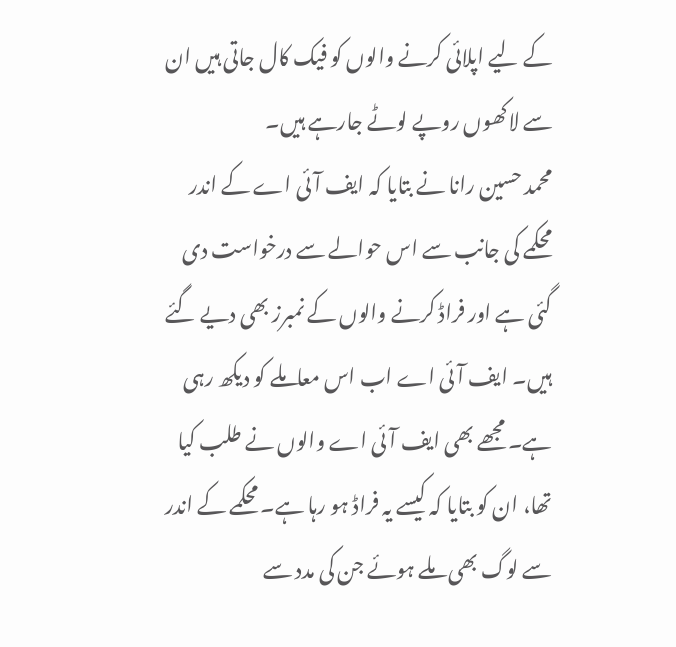کے لیے اپلائی کرنے والوں کو فیک کال جاتی ہیں ان سے لاکھوں روپے لوٹے جارہے ہیں۔
محمد حسین رانا نے بتایا کہ ایف آئی اے کے اندر محکمے کی جانب سے اس حوالے سے درخواست دی گئی ہے اور فراڈ کرنے والوں کے نمبرز بھی دیے گئے ہیں۔ ایف آئی اے اب اس معاملے کو دیکھ رہی ہے۔ مجھے بھی ایف آئی اے والوں نے طلب کیا تھا، ان کو بتایا کہ کیسے یہ فراڈ ہو رہا ہے۔ محکمے کے اندر سے لوگ بھی ملے ہوئے جن کی مدد سے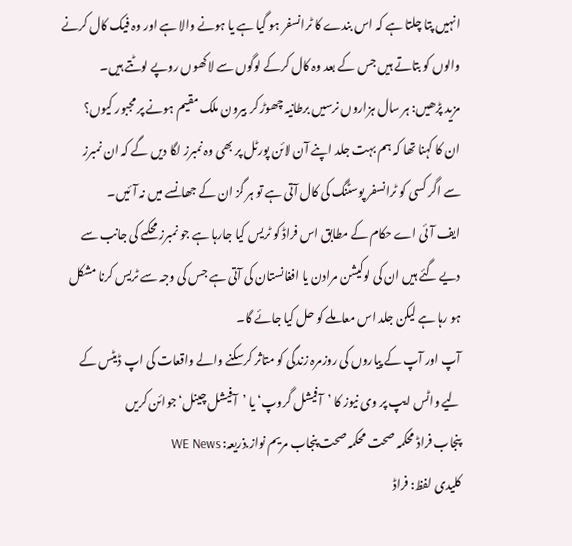انہیں پتا چلتا ہے کہ اس بندے کا ٹرانسفر ہو گیا ہے یا ہونے والا ہے اور وہ فیک کال کرنے والوں کو بتاتے ہیں جس کے بعد وہ کال کرکے لوگوں سے لاکھوں روپے لوٹتے ہیں۔
مزید پڑھیں: ہر سال ہزاروں نرسیں برطانیہ چھوڑ کر بیرون ملک مقیم ہونے پر مجبور کیوں؟
ان کا کہنا تھا کہ ہم بہت جلد اپنے آن لائن پورٹل پر بھی وہ نمبرز لگا دیں گے کہ ان نمبرز سے اگر کسی کو ٹرانسفر پوسٹنگ کی کال آتی ہے تو ہر گز ان کے جھانسے میں نہ آئیں۔
ایف آئی اے حکام کے مطابق اس فراڈ کو ٹریس کیا جارہا ہے جو نمبرز محکمے کی جانب سے دیے گئے ہیں ان کی لوکیشن مرادن یا افغانستان کی آتی ہے جس کی وجہ سے ٹریس کرنا مشکل ہو رہا ہے لیکن جلد اس معاملے کو حل کیا جائے گا۔
آپ اور آپ کے پیاروں کی روزمرہ زندگی کو متاثر کرسکنے والے واقعات کی اپ ڈیٹس کے لیے واٹس ایپ پر وی نیوز کا ’آفیشل گروپ‘ یا ’آفیشل چینل‘ جوائن کریں
پنجاب فراڈ محکمہ صحت محکمہ صحت پنجاب مریم نواز.ذریعہ: WE News
کلیدی لفظ: فراڈ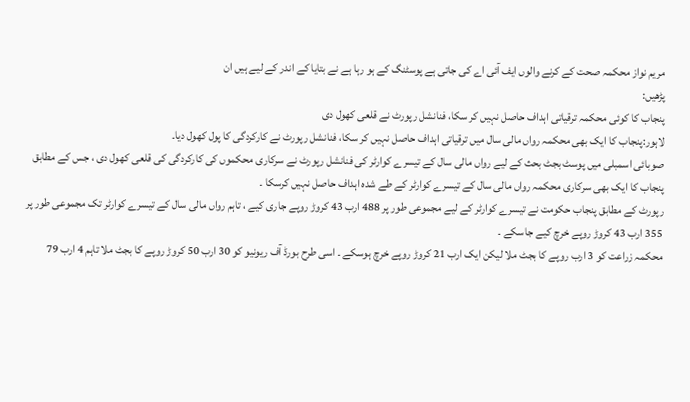مریم نواز محکمہ صحت کے کرنے والوں ایف آئی اے کی جاتی ہے پوسٹنگ کے ہو رہا ہے نے بتایا کے اندر کے لیے ہیں ان
پڑھیں:
پنجاب کا کوئی محکمہ ترقیاتی اہداف حاصل نہیں کر سکا، فنانشل رپورٹ نے قلعی کھول دی
لاہور:پنجاب کا ایک بھی محکمہ رواں مالی سال میں ترقیاتی اہداف حاصل نہیں کر سکا، فنانشل رپورٹ نے کارکردگی کا پول کھول دیا۔
صوبائی اسمبلی میں پوسٹ بجٹ بحث کے لیے رواں مالی سال کے تیسرے کوارٹر کی فنانشل رپورٹ نے سرکاری محکموں کی کارکردگی کی قلعی کھول دی ، جس کے مطابق پنجاب کا ایک بھی سرکاری محکمہ رواں مالی سال کے تیسرے کوارٹر کے طے شدہ اہداف حاصل نہیں کرسکا ۔
رپورٹ کے مطابق پنجاب حکومت نے تیسرے کوارٹر کے لیے مجموعی طور پر 488 ارب 43 کروڑ روپے جاری کیے ، تاہم رواں مالی سال کے تیسرے کوارٹر تک مجموعی طور پر 355 ارب 43 کروڑ روپے خرچ کیے جاسکے ۔
محکمہ زراعت کو 3 ارب روپے کا بجٹ ملا لیکن ایک ارب 21 کروڑ روپے خرچ ہوسکے ۔ اسی طرح بورڈ آف ریونیو کو 30 ارب 50 کروڑ روپے کا بجٹ ملا تاہم 4 ارب 79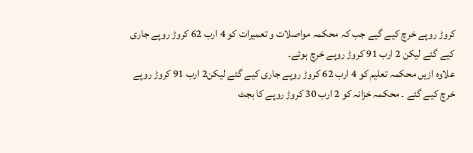کروڑ روپے خرچ کیے گیے جب کہ محکمہ مواصلات و تعمیرات کو 4 ارب 62 کروڑ روپے جاری کیے گئے لیکن 2 ارب 91 کروڑ روپے خرچ ہوئے۔
علاوہ ازیں محکمہ تعلیم کو 4 ارب 62 کروڑ روپے جاری کیے گئے لیکن2 ارب 91 کروڑ روپے خرچ کیے گئے ۔ محکمہ خزانہ کو 2 ارب 30 کروڑ روپے کا بجٹ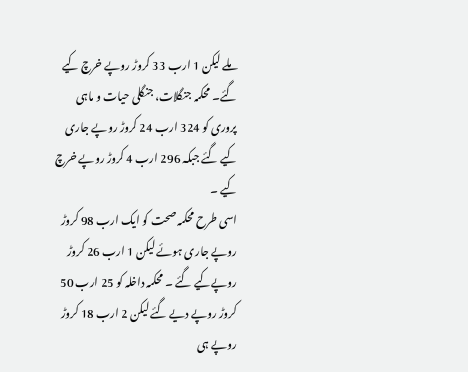ملے لیکن 1 ارب 33 کروڑ روپے خرچ کیے گئے۔ محکمہ جنگلات، جنگلی حیات و ماہی پروری کو 324 ارب 24 کروڑ روپے جاری کیے گئے جبکہ 296 ارب 4 کروڑ روپے خرچ کیے ۔
اسی طرح محکمہ صحت کو ایک ارب 98 کروڑ روپے جاری ہوئے لیکن 1 ارب 26 کروڑ روپےکیے گئے ۔ محکمہ داخلہ کو 25 ارب 50 کروڑ روپے دیے گئے لیکن 2 ارب 18 کروڑ روپے ہی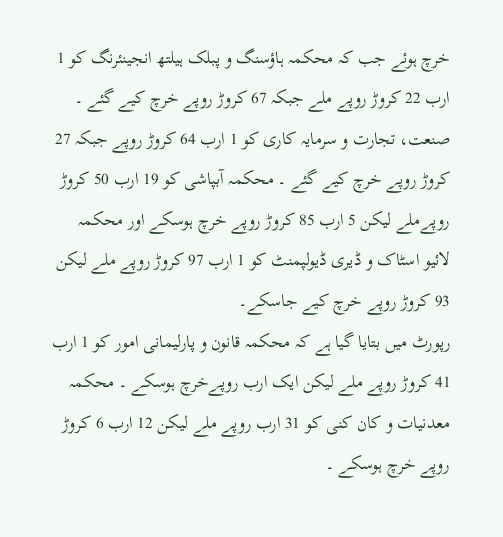خرچ ہوئے جب کہ محکمہ ہاؤسنگ و پبلک ہیلتھ انجینئرنگ کو 1 ارب 22 کروڑ روپے ملے جبکہ 67 کروڑ روپے خرچ کیے گئے ۔
صنعت، تجارت و سرمایہ کاری کو 1 ارب 64 کروڑ روپے جبکہ 27 کروڑ روپے خرچ کیے گئے ۔ محکمہ آبپاشی کو 19 ارب 50 کروڑ روپےملے لیکن 5 ارب 85 کروڑ روپے خرچ ہوسکے اور محکمہ لائیو اسٹاک و ڈیری ڈیولپمنٹ کو 1 ارب 97 کروڑ روپے ملے لیکن 93 کروڑ روپے خرچ کیے جاسکے۔
رپورٹ میں بتایا گیا ہے کہ محکمہ قانون و پارلیمانی امور کو 1 ارب 41 کروڑ روپے ملے لیکن ایک ارب روپےخرچ ہوسکے ۔ محکمہ معدنیات و کان کنی کو 31 ارب روپے ملے لیکن 12 ارب 6 کروڑ روپے خرچ ہوسکے ۔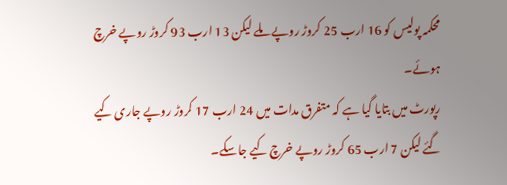محکمہ پولیس کو 16 ارب 25 کروڑ روپے ملے لیکن 13 ارب 93 کروڑ روپے خرچ ہوئے۔
رپورٹ میں بتایا گیا ہے کہ متفرق مدات میں 24 ارب 17 کروڑ روپے جاری کیے گئے لیکن 7 ارب 65 کروڑ روپے خرچ کیے جاسکے۔